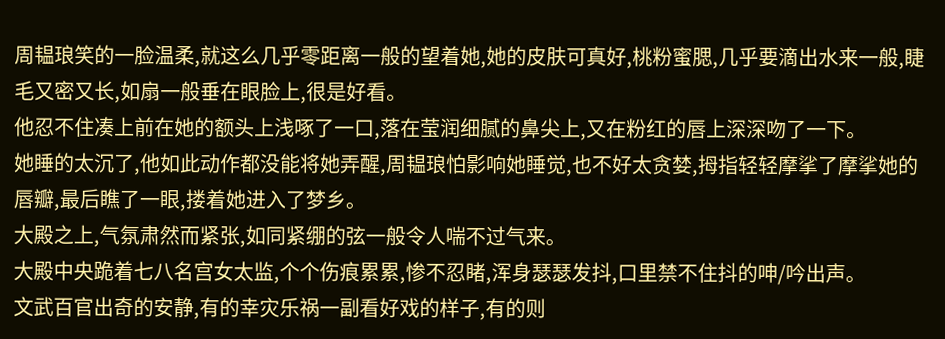周韫琅笑的一脸温柔,就这么几乎零距离一般的望着她,她的皮肤可真好,桃粉蜜腮,几乎要滴出水来一般,睫毛又密又长,如扇一般垂在眼脸上,很是好看。
他忍不住凑上前在她的额头上浅啄了一口,落在莹润细腻的鼻尖上,又在粉红的唇上深深吻了一下。
她睡的太沉了,他如此动作都没能将她弄醒,周韫琅怕影响她睡觉,也不好太贪婪,拇指轻轻摩挲了摩挲她的唇瓣,最后瞧了一眼,搂着她进入了梦乡。
大殿之上,气氛肃然而紧张,如同紧绷的弦一般令人喘不过气来。
大殿中央跪着七八名宫女太监,个个伤痕累累,惨不忍睹,浑身瑟瑟发抖,口里禁不住抖的呻/吟出声。
文武百官出奇的安静,有的幸灾乐祸一副看好戏的样子,有的则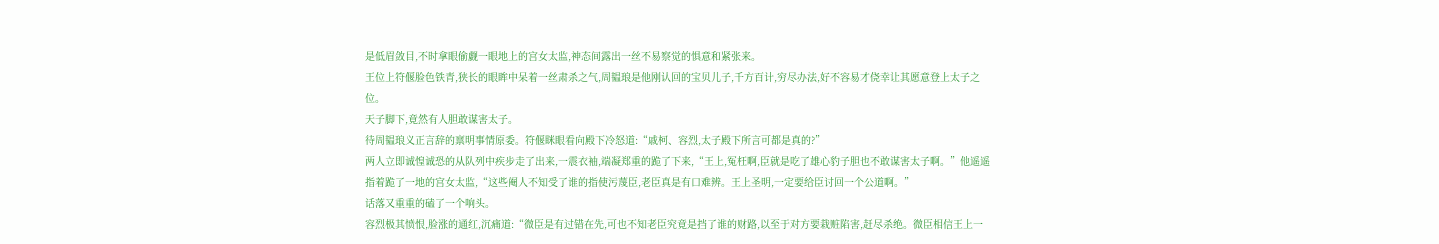是低眉敛目,不时拿眼偷觑一眼地上的宫女太监,神态间露出一丝不易察觉的惧意和紧张来。
王位上符偃脸色铁青,狭长的眼眸中呆着一丝肃杀之气,周韫琅是他刚认回的宝贝儿子,千方百计,穷尽办法,好不容易才侥幸让其愿意登上太子之位。
天子脚下,竟然有人胆敢谋害太子。
待周韫琅义正言辞的禀明事情原委。符偃眯眼看向殿下冷怒道:“戚柯、容烈,太子殿下所言可都是真的?”
两人立即诚惶诚恐的从队列中疾步走了出来,一震衣袖,端凝郑重的跪了下来,“王上,冤枉啊,臣就是吃了雄心豹子胆也不敢谋害太子啊。”他遥遥指着跪了一地的宫女太监,“这些阉人不知受了谁的指使污蔑臣,老臣真是有口难辨。王上圣明,一定要给臣讨回一个公道啊。”
话落又重重的磕了一个响头。
容烈极其愤恨,脸涨的通红,沉痛道:“微臣是有过错在先,可也不知老臣究竟是挡了谁的财路,以至于对方要栽赃陷害,赶尽杀绝。微臣相信王上一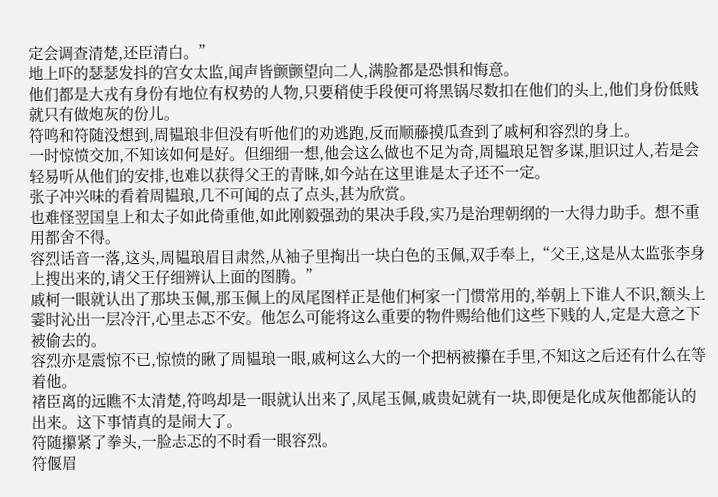定会调查清楚,还臣清白。”
地上吓的瑟瑟发抖的宫女太监,闻声皆颤颤望向二人,满脸都是恐惧和悔意。
他们都是大戎有身份有地位有权势的人物,只要稍使手段便可将黑锅尽数扣在他们的头上,他们身份低贱就只有做炮灰的份儿。
符鸣和符随没想到,周韫琅非但没有听他们的劝逃跑,反而顺藤摸瓜查到了戚柯和容烈的身上。
一时惊愤交加,不知该如何是好。但细细一想,他会这么做也不足为奇,周韫琅足智多谋,胆识过人,若是会轻易听从他们的安排,也难以获得父王的青睐,如今站在这里谁是太子还不一定。
张子冲兴味的看着周韫琅,几不可闻的点了点头,甚为欣赏。
也难怪翌国皇上和太子如此倚重他,如此刚毅强劲的果决手段,实乃是治理朝纲的一大得力助手。想不重用都舍不得。
容烈话音一落,这头,周韫琅眉目肃然,从袖子里掏出一块白色的玉佩,双手奉上,“父王,这是从太监张李身上搜出来的,请父王仔细辨认上面的图腾。”
戚柯一眼就认出了那块玉佩,那玉佩上的凤尾图样正是他们柯家一门惯常用的,举朝上下谁人不识,额头上霎时沁出一层冷汗,心里忐忑不安。他怎么可能将这么重要的物件赐给他们这些下贱的人,定是大意之下被偷去的。
容烈亦是震惊不已,惊愤的瞅了周韫琅一眼,戚柯这么大的一个把柄被攥在手里,不知这之后还有什么在等着他。
褚臣离的远瞧不太清楚,符鸣却是一眼就认出来了,凤尾玉佩,戚贵妃就有一块,即便是化成灰他都能认的出来。这下事情真的是闹大了。
符随攥紧了拳头,一脸忐忑的不时看一眼容烈。
符偃眉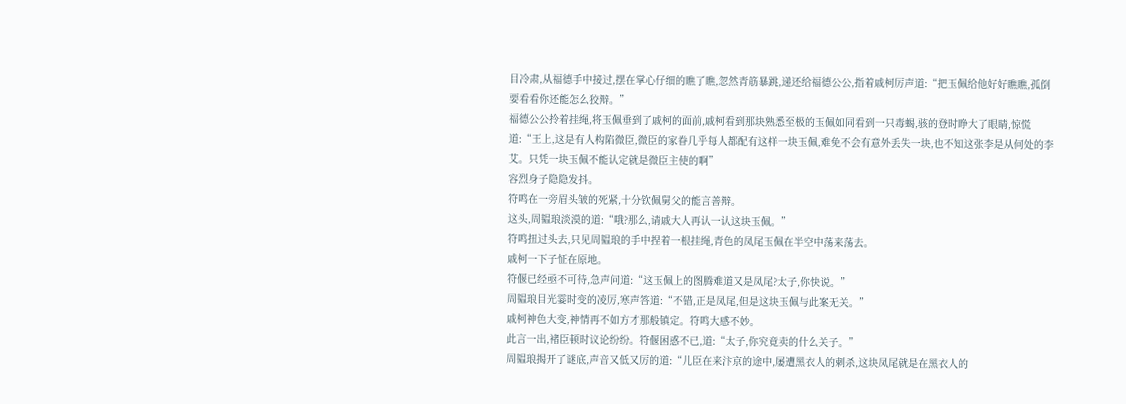目冷肃,从福德手中接过,摆在掌心仔细的瞧了瞧,忽然青筋暴跳,递还给福德公公,指着戚柯厉声道:“把玉佩给他好好瞧瞧,孤倒要看看你还能怎么狡辩。”
福德公公拎着挂绳,将玉佩垂到了戚柯的面前,戚柯看到那块熟悉至极的玉佩如同看到一只毒蝎,骇的登时睁大了眼睛,惊慌道:“王上,这是有人构陷微臣,微臣的家眷几乎每人都配有这样一块玉佩,难免不会有意外丢失一块,也不知这张李是从何处的李艾。只凭一块玉佩不能认定就是微臣主使的啊”
容烈身子隐隐发抖。
符鸣在一旁眉头皱的死紧,十分钦佩舅父的能言善辩。
这头,周韫琅淡漠的道:“哦?那么,请戚大人再认一认这块玉佩。”
符鸣扭过头去,只见周韫琅的手中捏着一根挂绳,青色的凤尾玉佩在半空中荡来荡去。
戚柯一下子怔在原地。
符偃已经亟不可待,急声问道:“这玉佩上的图腾难道又是凤尾?太子,你快说。”
周韫琅目光霎时变的凌厉,寒声答道:“不错,正是凤尾,但是这块玉佩与此案无关。”
戚柯神色大变,神情再不如方才那般镇定。符鸣大感不妙。
此言一出,褚臣顿时议论纷纷。符偃困惑不已,道:“太子,你究竟卖的什么关子。”
周韫琅揭开了谜底,声音又低又厉的道:“儿臣在来汴京的途中,屡遭黑衣人的刺杀,这块凤尾就是在黑衣人的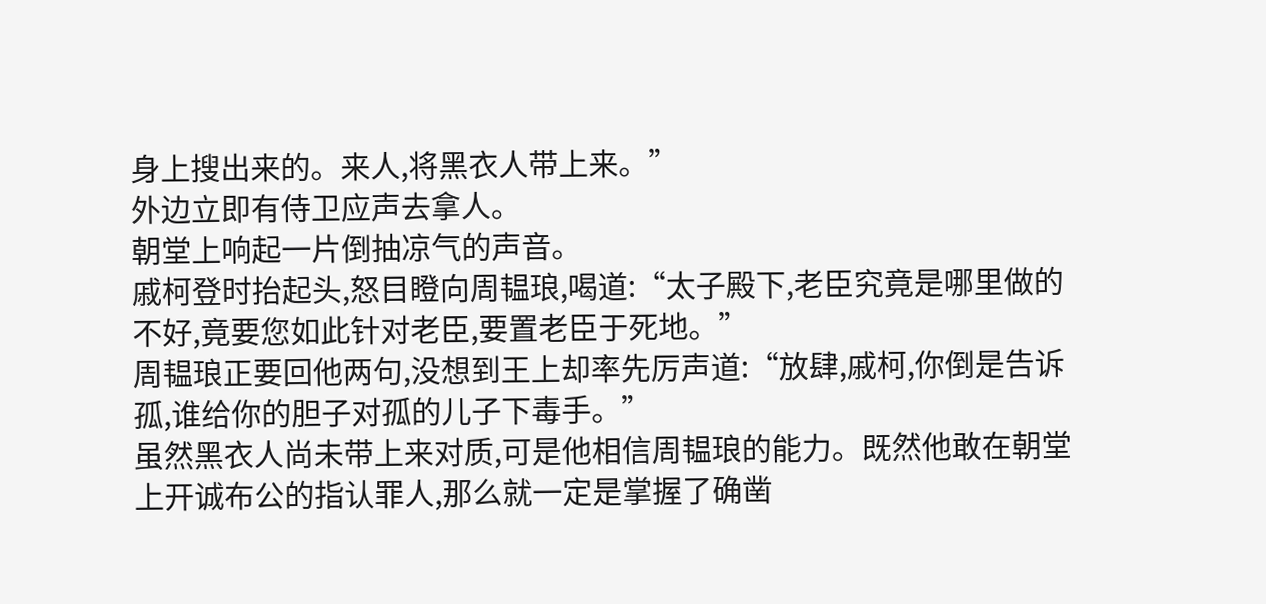身上搜出来的。来人,将黑衣人带上来。”
外边立即有侍卫应声去拿人。
朝堂上响起一片倒抽凉气的声音。
戚柯登时抬起头,怒目瞪向周韫琅,喝道:“太子殿下,老臣究竟是哪里做的不好,竟要您如此针对老臣,要置老臣于死地。”
周韫琅正要回他两句,没想到王上却率先厉声道:“放肆,戚柯,你倒是告诉孤,谁给你的胆子对孤的儿子下毒手。”
虽然黑衣人尚未带上来对质,可是他相信周韫琅的能力。既然他敢在朝堂上开诚布公的指认罪人,那么就一定是掌握了确凿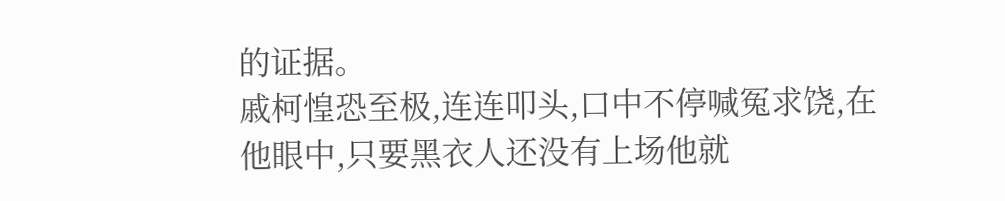的证据。
戚柯惶恐至极,连连叩头,口中不停喊冤求饶,在他眼中,只要黑衣人还没有上场他就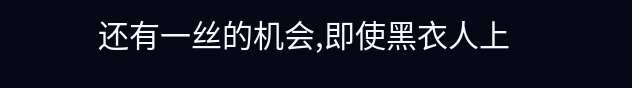还有一丝的机会,即使黑衣人上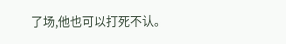了场,他也可以打死不认。